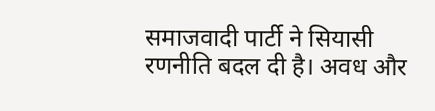समाजवादी पार्टी ने सियासी रणनीति बदल दी है। अवध और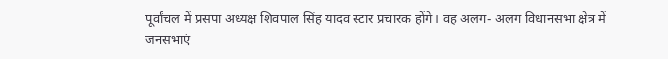पूर्वांचल में प्रसपा अध्यक्ष शिवपाल सिंह यादव स्टार प्रचारक होंगे। वह अलग- अलग विधानसभा क्षेत्र में जनसभाएं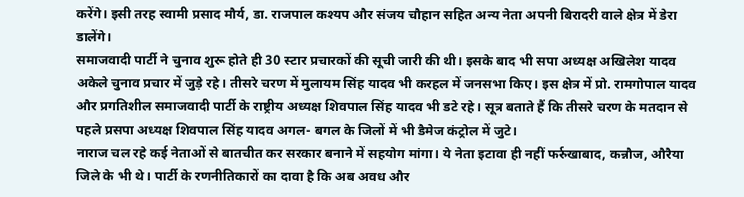करेंगे। इसी तरह स्वामी प्रसाद मौर्य, डा. राजपाल कश्यप और संजय चौहान सहित अन्य नेता अपनी बिरादरी वाले क्षेत्र में डेरा डालेंगे।
समाजवादी पार्टी ने चुनाव शुरू होते ही 30 स्टार प्रचारकों की सूची जारी की थी। इसके बाद भी सपा अध्यक्ष अखिलेश यादव अकेले चुनाव प्रचार में जुड़े रहे। तीसरे चरण में मुलायम सिंह यादव भी करहल में जनसभा किए। इस क्षेत्र में प्रो. रामगोपाल यादव और प्रगतिशील समाजवादी पार्टी के राष्ट्रीय अध्यक्ष शिवपाल सिंह यादव भी डटे रहे। सूत्र बताते हैं कि तीसरे चरण के मतदान से पहले प्रसपा अध्यक्ष शिवपाल सिंह यादव अगल- बगल के जिलों में भी डैमेज कंट्रोल में जुटे।
नाराज चल रहे कई नेताओं से बातचीत कर सरकार बनाने में सहयोग मांगा। ये नेता इटावा ही नहीं फर्रुखाबाद, कन्नौज, औरैया जिले के भी थे। पार्टी के रणनीतिकारों का दावा है कि अब अवध और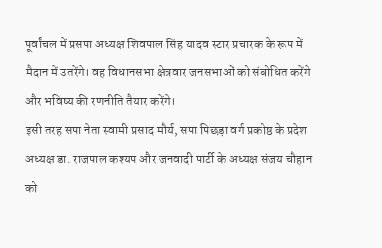पूर्वांचल में प्रसपा अध्यक्ष शिवपाल सिंह यादव स्टार प्रचारक के रूप में मैदान में उतरेंगे। वह विधानसभा क्षेत्रवार जनसभाओं को संबोधित करेंगे और भविष्य की रणनीति तैयार करेंगे।
इसी तरह सपा नेता स्वामी प्रसाद मौर्य, सपा पिछड़ा वर्ग प्रकोष्ठ के प्रदेश अध्यक्ष डा. राजपाल कश्यप और जनवादी पार्टी के अध्यक्ष संजय चौहान को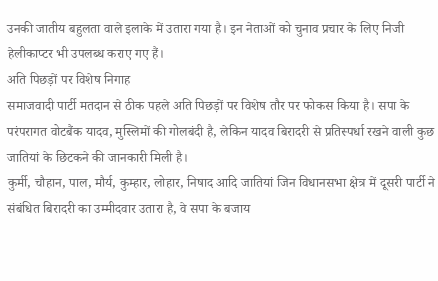उनकी जातीय बहुलता वाले इलाके में उतारा गया है। इन नेताओं को चुनाव प्रचार के लिए निजी हेलीकाप्टर भी उपलब्ध कराए गए हैं।
अति पिछड़ों पर विशेष निगाह
समाजवादी पार्टी मतदान से ठीक पहले अति पिछड़ों पर विशेष तौर पर फोकस किया है। सपा के परंपरागत वोटबैंक यादव, मुस्लिमों की गोलबंदी है, लेकिन यादव बिरादरी से प्रतिस्पर्धा रखने वाली कुछ जातियां के छिटकने की जानकारी मिली है।
कुर्मी, चौहान, पाल, मौर्य, कुम्हार, लोहार, निषाद आदि जातियां जिन विधानसभा क्षेत्र में दूसरी पार्टी ने संबंधित बिरादरी का उम्मीदवार उतारा है, वे सपा के बजाय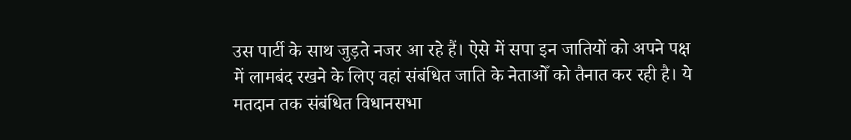उस पार्टी के साथ जुड़ते नजर आ रहे हैं। ऐसे में सपा इन जातियों को अपने पक्ष में लामबंद रखने के लिए वहां संबंधित जाति के नेताओँ को तैनात कर रही है। ये मतदान तक संबंधित विधानसभा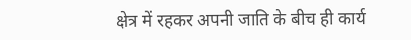क्षेत्र में रहकर अपनी जाति के बीच ही कार्य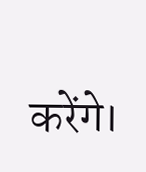करेंगे।